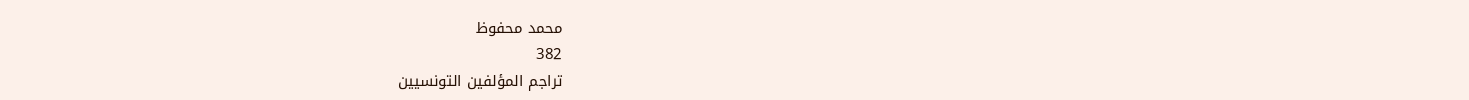محمد محفوظ
382
تراجم المؤلفين التونسيين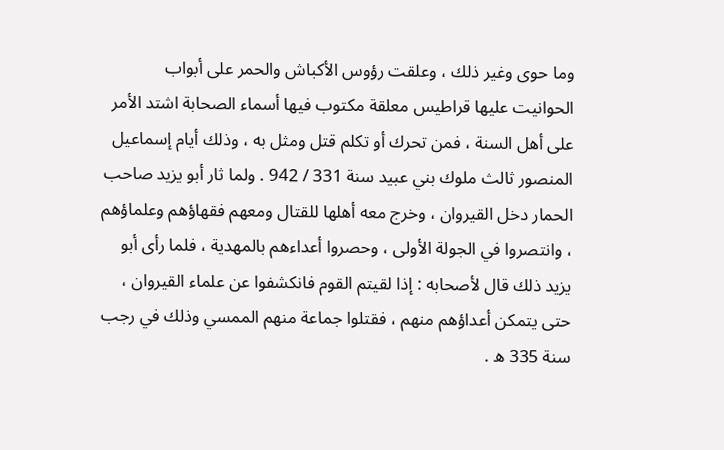وما حوى وغير ذلك ، وعلقت رؤوس الأكباش والحمر على أبواب الحوانيت عليها قراطيس معلقة مكتوب فيها أسماء الصحابة اشتد الأمر على أهل السنة ، فمن تحرك أو تكلم قتل ومثل به ، وذلك أيام إسماعيل المنصور ثالث ملوك بني عبيد سنة 331 / 942 . ولما ثار أبو يزيد صاحب الحمار دخل القيروان ، وخرج معه أهلها للقتال ومعهم فقهاؤهم وعلماؤهم ، وانتصروا في الجولة الأولى ، وحصروا أعداءهم بالمهدية ، فلما رأى أبو يزيد ذلك قال لأصحابه : إذا لقيتم القوم فانكشفوا عن علماء القيروان ، حتى يتمكن أعداؤهم منهم ، فقتلوا جماعة منهم الممسي وذلك في رجب سنة 335 ه .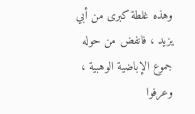وهذه غلطة كبرى من أبي يزيد ، فانفض من حوله جموع الإباضية الوهبية ، وعرفوا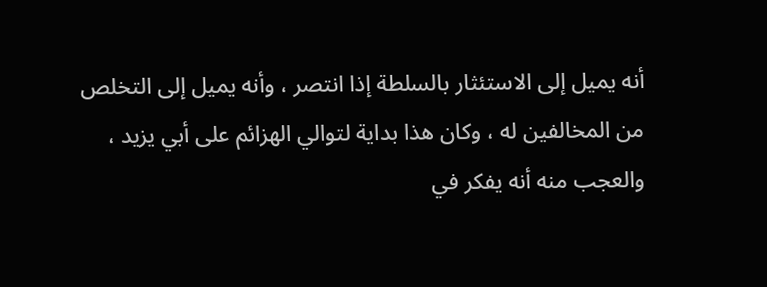أنه يميل إلى الاستئثار بالسلطة إذا انتصر ، وأنه يميل إلى التخلص من المخالفين له ، وكان هذا بداية لتوالي الهزائم على أبي يزيد ، والعجب منه أنه يفكر في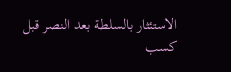الاستئثار بالسلطة بعد النصر قبل كسب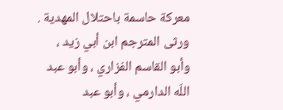معركة حاسمة باحتلال المهدية . ورثى المترجم ابن أبي زيد ، وأبو القاسم الفزاري ، وأبو عبد اللّه الدارمي ، وأبو عبد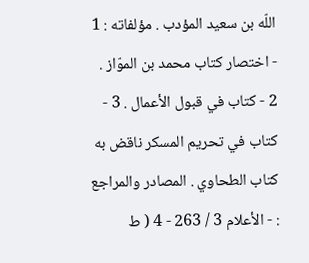اللّه بن سعيد المؤدب . مؤلفاته : 1 - اختصار كتاب محمد بن الموّاز . 2 - كتاب في قبول الأعمال . 3 - كتاب في تحريم المسكر ناقض به كتاب الطحاوي . المصادر والمراجع : - الأعلام 3 / 263 - 4 ( ط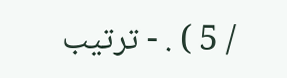/ 5 ) . - ترتيب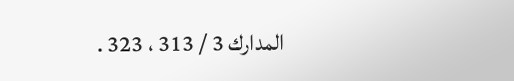المدارك 3 / 313 ، 323 .